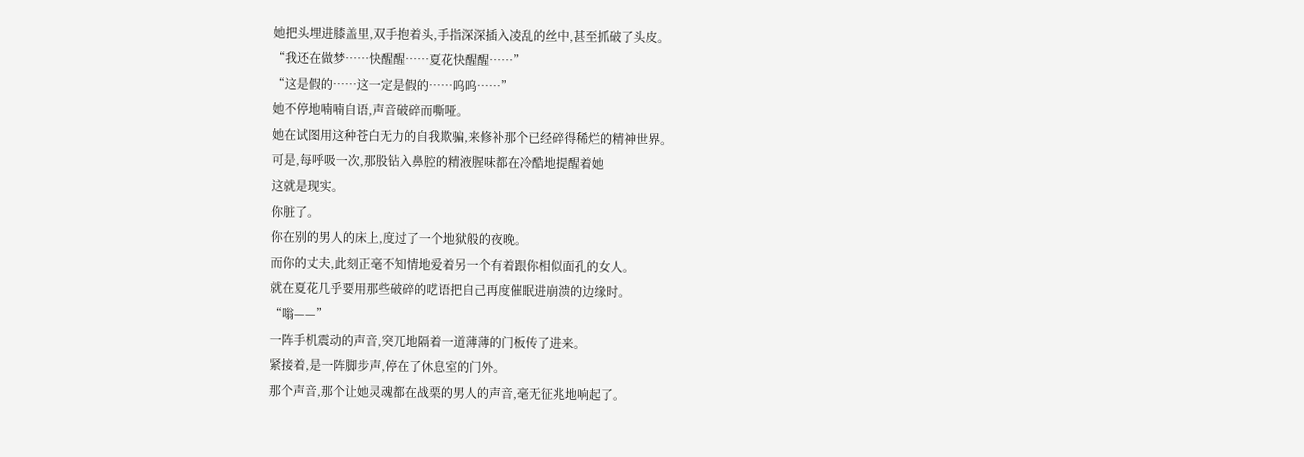她把头埋进膝盖里,双手抱着头,手指深深插入凌乱的丝中,甚至抓破了头皮。
“我还在做梦……快醒醒……夏花快醒醒……”
“这是假的……这一定是假的……呜呜……”
她不停地喃喃自语,声音破碎而嘶哑。
她在试图用这种苍白无力的自我欺骗,来修补那个已经碎得稀烂的精神世界。
可是,每呼吸一次,那股钻入鼻腔的精液腥味都在冷酷地提醒着她
这就是现实。
你脏了。
你在别的男人的床上,度过了一个地狱般的夜晚。
而你的丈夫,此刻正毫不知情地爱着另一个有着跟你相似面孔的女人。
就在夏花几乎要用那些破碎的呓语把自己再度催眠进崩溃的边缘时。
“嗡——”
一阵手机震动的声音,突兀地隔着一道薄薄的门板传了进来。
紧接着,是一阵脚步声,停在了休息室的门外。
那个声音,那个让她灵魂都在战栗的男人的声音,毫无征兆地响起了。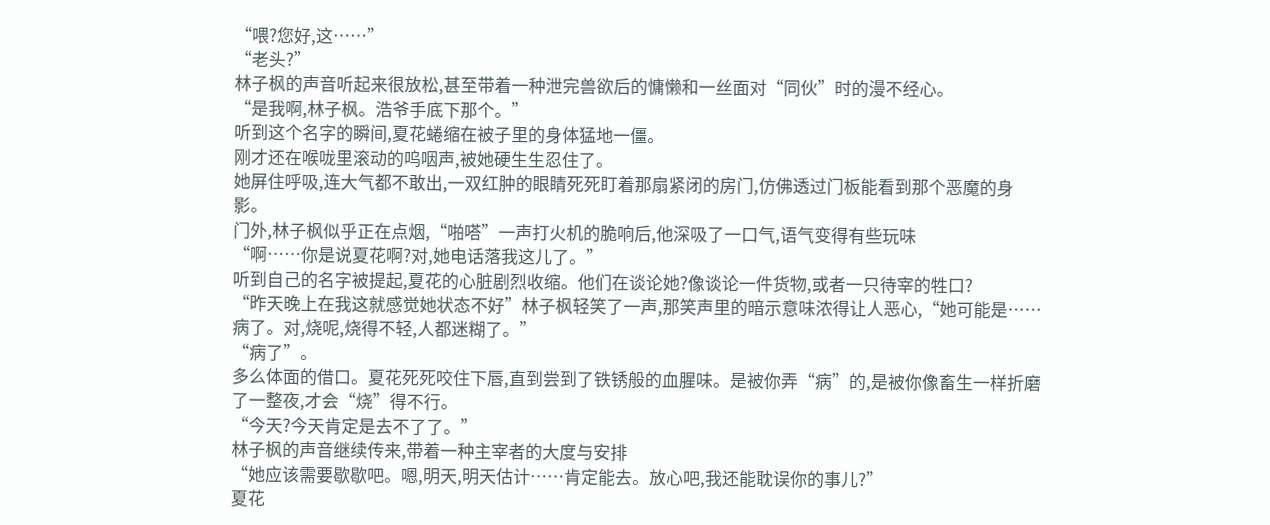“喂?您好,这……”
“老头?”
林子枫的声音听起来很放松,甚至带着一种泄完兽欲后的慵懒和一丝面对“同伙”时的漫不经心。
“是我啊,林子枫。浩爷手底下那个。”
听到这个名字的瞬间,夏花蜷缩在被子里的身体猛地一僵。
刚才还在喉咙里滚动的呜咽声,被她硬生生忍住了。
她屏住呼吸,连大气都不敢出,一双红肿的眼睛死死盯着那扇紧闭的房门,仿佛透过门板能看到那个恶魔的身影。
门外,林子枫似乎正在点烟,“啪嗒”一声打火机的脆响后,他深吸了一口气,语气变得有些玩味
“啊……你是说夏花啊?对,她电话落我这儿了。”
听到自己的名字被提起,夏花的心脏剧烈收缩。他们在谈论她?像谈论一件货物,或者一只待宰的牲口?
“昨天晚上在我这就感觉她状态不好”林子枫轻笑了一声,那笑声里的暗示意味浓得让人恶心,“她可能是……病了。对,烧呢,烧得不轻,人都迷糊了。”
“病了”。
多么体面的借口。夏花死死咬住下唇,直到尝到了铁锈般的血腥味。是被你弄“病”的,是被你像畜生一样折磨了一整夜,才会“烧”得不行。
“今天?今天肯定是去不了了。”
林子枫的声音继续传来,带着一种主宰者的大度与安排
“她应该需要歇歇吧。嗯,明天,明天估计……肯定能去。放心吧,我还能耽误你的事儿?”
夏花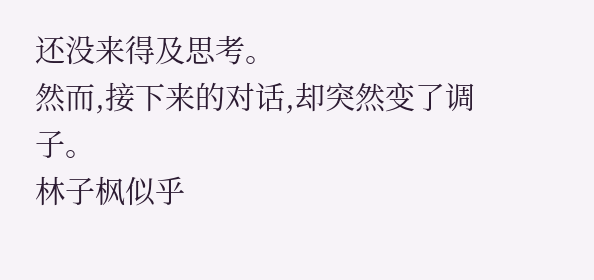还没来得及思考。
然而,接下来的对话,却突然变了调子。
林子枫似乎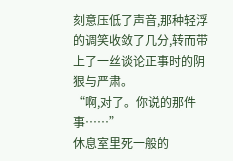刻意压低了声音,那种轻浮的调笑收敛了几分,转而带上了一丝谈论正事时的阴狠与严肃。
“啊,对了。你说的那件事……”
休息室里死一般的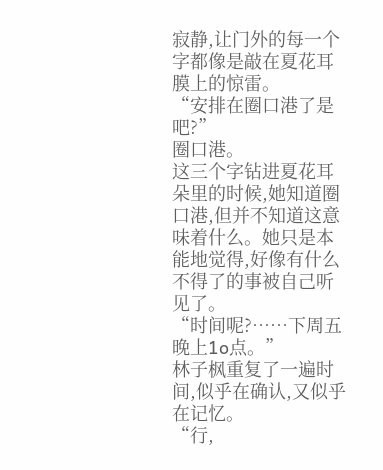寂静,让门外的每一个字都像是敲在夏花耳膜上的惊雷。
“安排在圈口港了是吧?”
圈口港。
这三个字钻进夏花耳朵里的时候,她知道圈口港,但并不知道这意味着什么。她只是本能地觉得,好像有什么不得了的事被自己听见了。
“时间呢?……下周五晚上1o点。”
林子枫重复了一遍时间,似乎在确认,又似乎在记忆。
“行,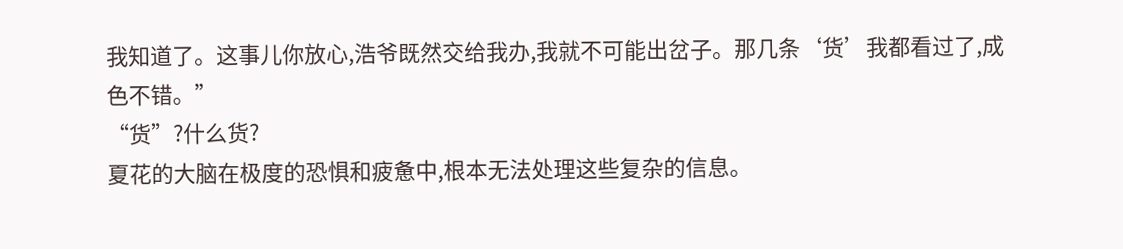我知道了。这事儿你放心,浩爷既然交给我办,我就不可能出岔子。那几条‘货’我都看过了,成色不错。”
“货”?什么货?
夏花的大脑在极度的恐惧和疲惫中,根本无法处理这些复杂的信息。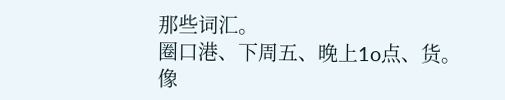那些词汇。
圈口港、下周五、晚上1o点、货。
像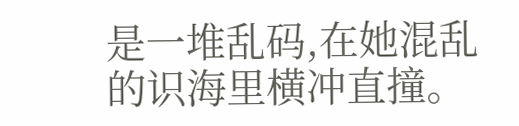是一堆乱码,在她混乱的识海里横冲直撞。